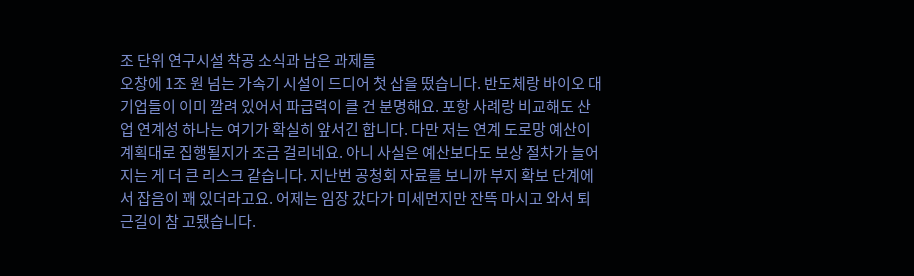조 단위 연구시설 착공 소식과 남은 과제들
오창에 1조 원 넘는 가속기 시설이 드디어 첫 삽을 떴습니다. 반도체랑 바이오 대기업들이 이미 깔려 있어서 파급력이 클 건 분명해요. 포항 사례랑 비교해도 산업 연계성 하나는 여기가 확실히 앞서긴 합니다. 다만 저는 연계 도로망 예산이 계획대로 집행될지가 조금 걸리네요. 아니 사실은 예산보다도 보상 절차가 늘어지는 게 더 큰 리스크 같습니다. 지난번 공청회 자료를 보니까 부지 확보 단계에서 잡음이 꽤 있더라고요. 어제는 임장 갔다가 미세먼지만 잔뜩 마시고 와서 퇴근길이 참 고됐습니다.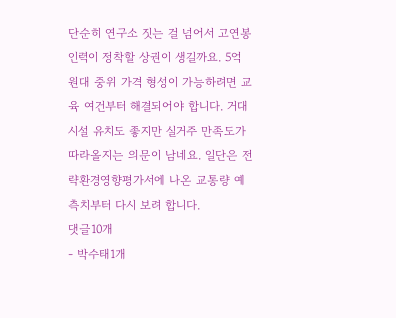단순히 연구소 짓는 걸 넘어서 고연봉 인력이 정착할 상권이 생길까요. 5억 원대 중위 가격 형성이 가능하려면 교육 여건부터 해결되어야 합니다. 거대 시설 유치도 좋지만 실거주 만족도가 따라올지는 의문이 남네요. 일단은 전략환경영향평가서에 나온 교통량 예측치부터 다시 보려 합니다.
댓글10개
- 박수태1개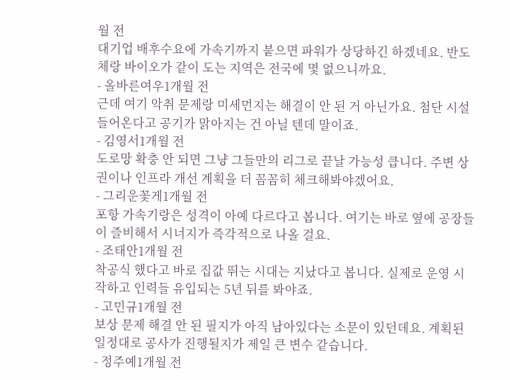월 전
대기업 배후수요에 가속기까지 붙으면 파워가 상당하긴 하겠네요. 반도체랑 바이오가 같이 도는 지역은 전국에 몇 없으니까요.
- 올바른여우1개월 전
근데 여기 악취 문제랑 미세먼지는 해결이 안 된 거 아닌가요. 첨단 시설 들어온다고 공기가 맑아지는 건 아닐 텐데 말이죠.
- 김영서1개월 전
도로망 확충 안 되면 그냥 그들만의 리그로 끝날 가능성 큽니다. 주변 상권이나 인프라 개선 계획을 더 꼼꼼히 체크해봐야겠어요.
- 그리운꽃게1개월 전
포항 가속기랑은 성격이 아예 다르다고 봅니다. 여기는 바로 옆에 공장들이 즐비해서 시너지가 즉각적으로 나올 걸요.
- 조태안1개월 전
착공식 했다고 바로 집값 뛰는 시대는 지났다고 봅니다. 실제로 운영 시작하고 인력들 유입되는 5년 뒤를 봐야죠.
- 고민규1개월 전
보상 문제 해결 안 된 필지가 아직 남아있다는 소문이 있던데요. 계획된 일정대로 공사가 진행될지가 제일 큰 변수 같습니다.
- 정주예1개월 전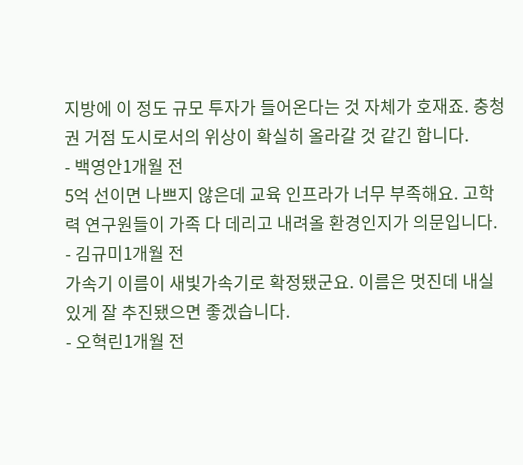지방에 이 정도 규모 투자가 들어온다는 것 자체가 호재죠. 충청권 거점 도시로서의 위상이 확실히 올라갈 것 같긴 합니다.
- 백영안1개월 전
5억 선이면 나쁘지 않은데 교육 인프라가 너무 부족해요. 고학력 연구원들이 가족 다 데리고 내려올 환경인지가 의문입니다.
- 김규미1개월 전
가속기 이름이 새빛가속기로 확정됐군요. 이름은 멋진데 내실 있게 잘 추진됐으면 좋겠습니다.
- 오혁린1개월 전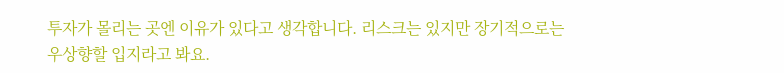투자가 몰리는 곳엔 이유가 있다고 생각합니다. 리스크는 있지만 장기적으로는 우상향할 입지라고 봐요.